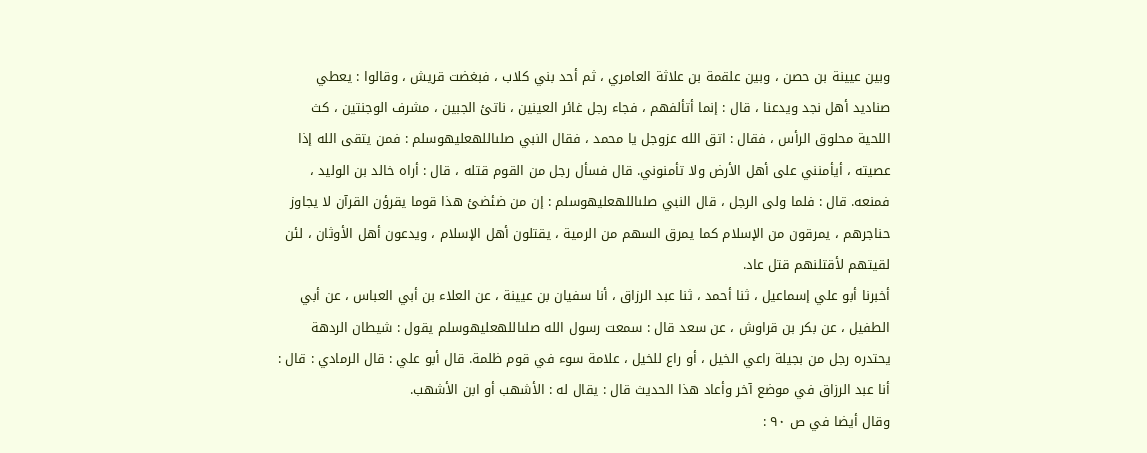وبين عيينة بن حصن ، وبين علقمة بن علاثة العامري ، ثم أحد بني كلاب ، فبغضت قريش ، وقالوا : يعطي صناديد أهل نجد ويدعنا ، قال : إنما أتألفهم ، فجاء رجل غائر العينين ، ناتئ الجبين ، مشرف الوجنتين ، كث اللحية محلوق الرأس ، فقال : اتق الله عزوجل يا محمد ، فقال النبي صلىاللهعليهوسلم : فمن يتقى الله إذا عصيته ، أيأمنني على أهل الأرض ولا تأمنوني. قال فسأل رجل من القوم قتله ، قال : أراه خالد بن الوليد ، فمنعه. قال : فلما ولى الرجل ، قال النبي صلىاللهعليهوسلم : إن من ضئضئ هذا قوما يقرؤن القرآن لا يجاوز حناجرهم ، يمرقون من الإسلام كما يمرق السهم من الرمية ، يقتلون أهل الإسلام ، ويدعون أهل الأوثان ، لئن لقيتهم لأقتلنهم قتل عاد.
أخبرنا أبو علي إسماعيل ، ثنا أحمد ، ثنا عبد الرزاق ، أنا سفيان بن عيينة ، عن العلاء بن أبي العباس ، عن أبي الطفيل ، عن بكر بن قراوش ، عن سعد قال : سمعت رسول الله صلىاللهعليهوسلم يقول : شيطان الردهة يحتدره رجل من بجيلة راعي الخيل ، أو راع للخيل ، علامة سوء في قوم ظلمة. قال أبو علي : قال الرمادي : قال : أنا عبد الرزاق في موضع آخر وأعاد هذا الحديث قال : يقال له : الأشهب أو ابن الأشهب.
وقال أيضا في ص ٩٠ :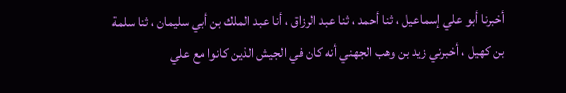أخبرنا أبو علي إسماعيل ، ثنا أحمد ، ثنا عبد الرزاق ، أنا عبد الملك بن أبي سليمان ، ثنا سلمة بن كهيل ، أخبرني زيد بن وهب الجهني أنه كان في الجيش الذين كانوا مع علي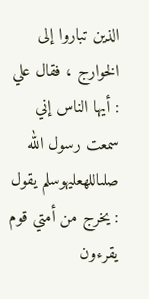الذين تباروا إلى الخوارج ، فقال علي : أيها الناس إني سمعت رسول الله صلىاللهعليهوسلم يقول : يخرج من أمتي قوم يقرءون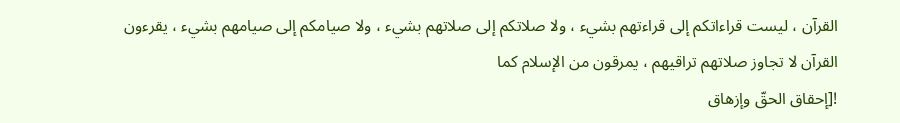القرآن ، ليست قراءاتكم إلى قراءتهم بشيء ، ولا صلاتكم إلى صلاتهم بشيء ، ولا صيامكم إلى صيامهم بشيء ، يقرءون القرآن لا تجاوز صلاتهم تراقيهم ، يمرقون من الإسلام كما
![إحقاق الحقّ وإزهاق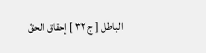الباطل [ ج ٣٢ ] إحقاق الحقّ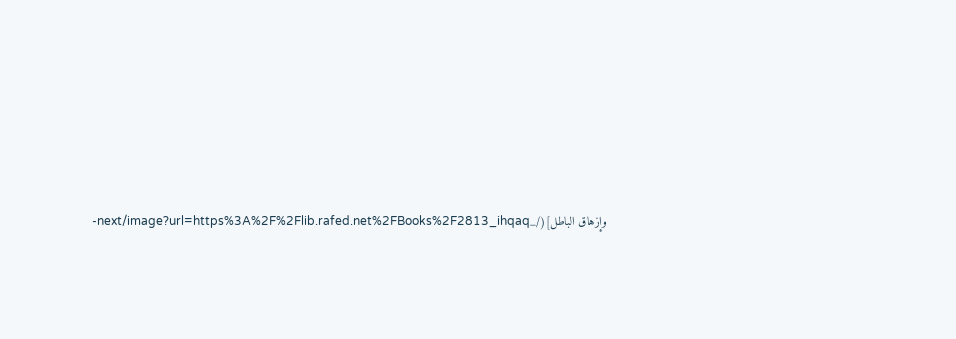وإزهاق الباطل](/_next/image?url=https%3A%2F%2Flib.rafed.net%2FBooks%2F2813_ihqaq-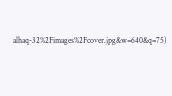alhaq-32%2Fimages%2Fcover.jpg&w=640&q=75)